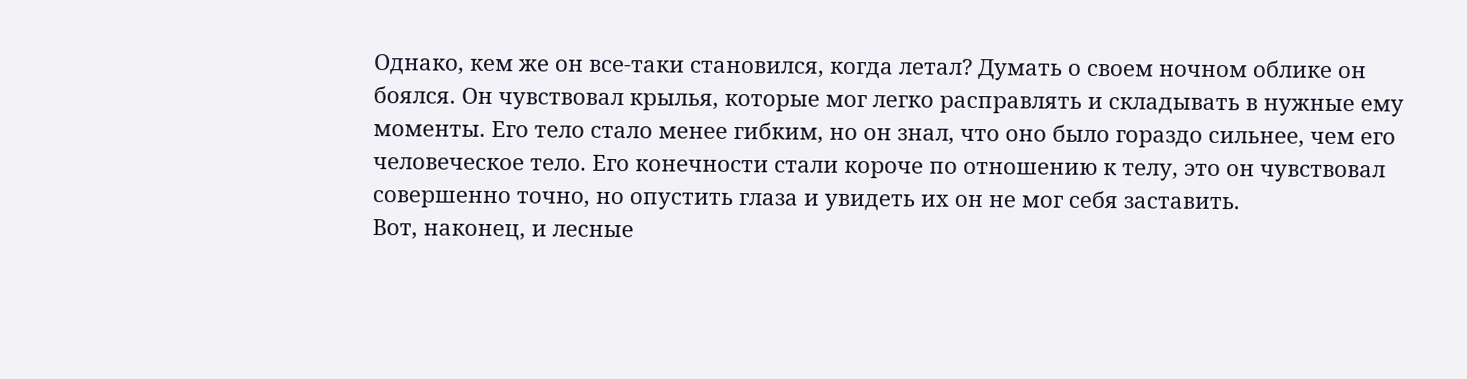Однако, кем же он все-таки становился, когда летал? Думать о своем ночном облике он боялся. Он чувствовал крылья, которые мог легко расправлять и складывать в нужные ему моменты. Его тело стало менее гибким, но он знал, что оно было гораздо сильнее, чем его человеческое тело. Его конечности стали короче по отношению к телу, это он чувствовал совершенно точно, но опустить глаза и увидеть их он не мог себя заставить.
Вот, наконец, и лесные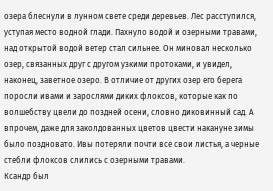озера блеснули в лунном свете среди деревьев. Лес расступился, уступая место водной глади. Пахнуло водой и озерными травами, над открытой водой ветер стал сильнее. Он миновал несколько озер, связанных друг с другом узкими протоками, и увидел, наконец, заветное озеро. В отличие от других озер его берега поросли ивами и зарослями диких флоксов, которые как по волшебству цвели до поздней осени, словно диковинный сад. А впрочем, даже для заколдованных цветов цвести накануне зимы было поздновато. Ивы потеряли почти все свои листья, а черные стебли флоксов слились с озерными травами.
Ксандр был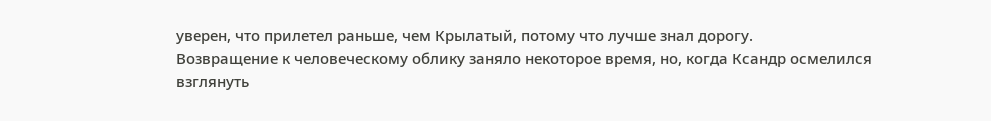уверен, что прилетел раньше, чем Крылатый, потому что лучше знал дорогу.
Возвращение к человеческому облику заняло некоторое время, но, когда Ксандр осмелился взглянуть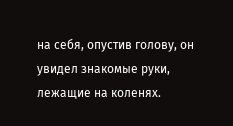на себя, опустив голову, он увидел знакомые руки, лежащие на коленях.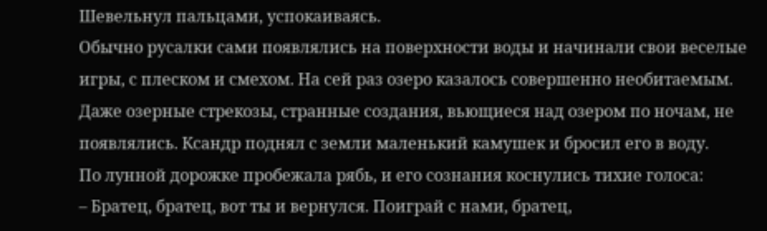Шевельнул пальцами, успокаиваясь.
Обычно русалки сами появлялись на поверхности воды и начинали свои веселые игры, с плеском и смехом. На сей раз озеро казалось совершенно необитаемым. Даже озерные стрекозы, странные создания, вьющиеся над озером по ночам, не появлялись. Ксандр поднял с земли маленький камушек и бросил его в воду.
По лунной дорожке пробежала рябь, и его сознания коснулись тихие голоса:
– Братец, братец, вот ты и вернулся. Поиграй с нами, братец,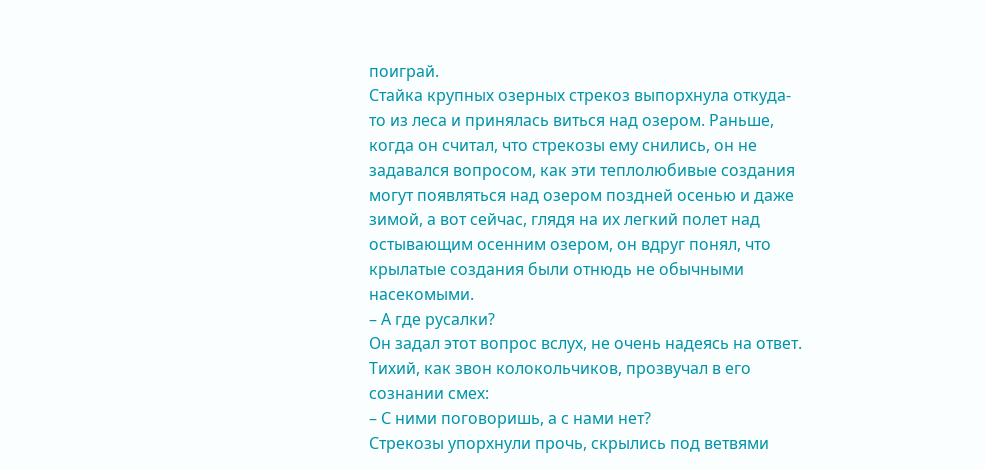поиграй.
Стайка крупных озерных стрекоз выпорхнула откуда-то из леса и принялась виться над озером. Раньше, когда он считал, что стрекозы ему снились, он не задавался вопросом, как эти теплолюбивые создания могут появляться над озером поздней осенью и даже зимой, а вот сейчас, глядя на их легкий полет над остывающим осенним озером, он вдруг понял, что крылатые создания были отнюдь не обычными насекомыми.
– А где русалки?
Он задал этот вопрос вслух, не очень надеясь на ответ. Тихий, как звон колокольчиков, прозвучал в его сознании смех:
– С ними поговоришь, а с нами нет?
Стрекозы упорхнули прочь, скрылись под ветвями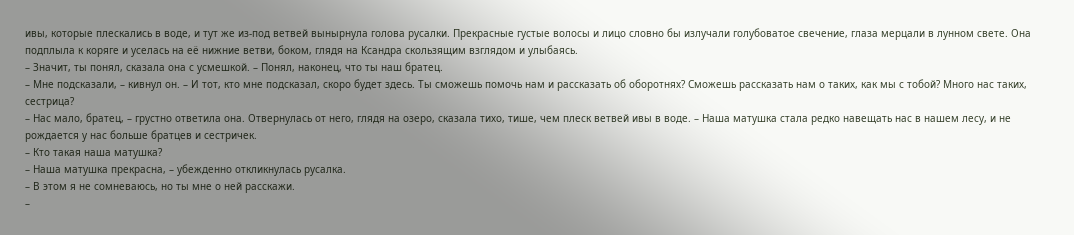ивы, которые плескались в воде, и тут же из-под ветвей вынырнула голова русалки. Прекрасные густые волосы и лицо словно бы излучали голубоватое свечение, глаза мерцали в лунном свете. Она подплыла к коряге и уселась на её нижние ветви, боком, глядя на Ксандра скользящим взглядом и улыбаясь.
– Значит, ты понял, сказала она с усмешкой. – Понял, наконец, что ты наш братец.
– Мне подсказали, – кивнул он. – И тот, кто мне подсказал, скоро будет здесь. Ты сможешь помочь нам и рассказать об оборотнях? Сможешь рассказать нам о таких, как мы с тобой? Много нас таких, сестрица?
– Нас мало, братец, – грустно ответила она. Отвернулась от него, глядя на озеро, сказала тихо, тише, чем плеск ветвей ивы в воде. – Наша матушка стала редко навещать нас в нашем лесу, и не рождается у нас больше братцев и сестричек.
– Кто такая наша матушка?
– Наша матушка прекрасна, – убежденно откликнулась русалка.
– В этом я не сомневаюсь, но ты мне о ней расскажи.
–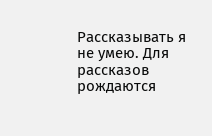Рассказывать я не умею. Для рассказов рождаются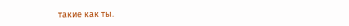такие как ты.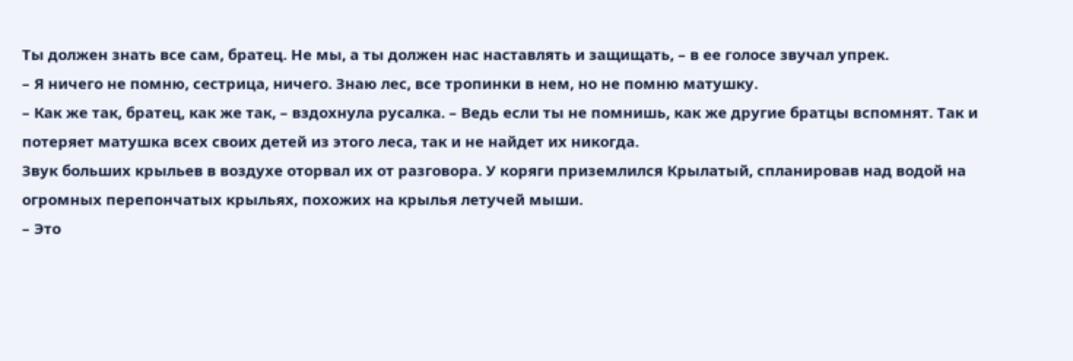Ты должен знать все сам, братец. Не мы, а ты должен нас наставлять и защищать, – в ее голосе звучал упрек.
– Я ничего не помню, сестрица, ничего. Знаю лес, все тропинки в нем, но не помню матушку.
– Как же так, братец, как же так, – вздохнула русалка. – Ведь если ты не помнишь, как же другие братцы вспомнят. Так и потеряет матушка всех своих детей из этого леса, так и не найдет их никогда.
Звук больших крыльев в воздухе оторвал их от разговора. У коряги приземлился Крылатый, спланировав над водой на огромных перепончатых крыльях, похожих на крылья летучей мыши.
– Это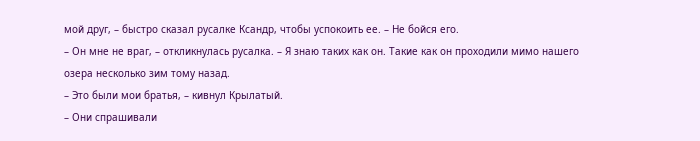мой друг, – быстро сказал русалке Ксандр, чтобы успокоить ее. – Не бойся его.
– Он мне не враг, – откликнулась русалка. – Я знаю таких как он. Такие как он проходили мимо нашего озера несколько зим тому назад.
– Это были мои братья, – кивнул Крылатый.
– Они спрашивали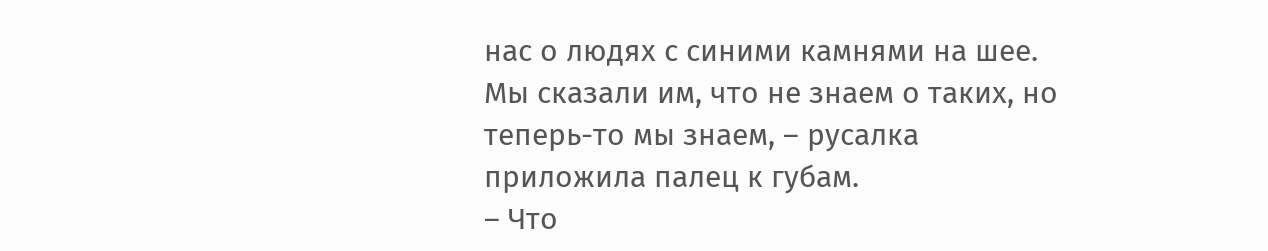нас о людях с синими камнями на шее. Мы сказали им, что не знаем о таких, но теперь-то мы знаем, – русалка приложила палец к губам.
– Что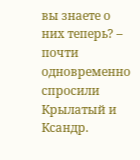вы знаете о них теперь? – почти одновременно спросили Крылатый и Ксандр.